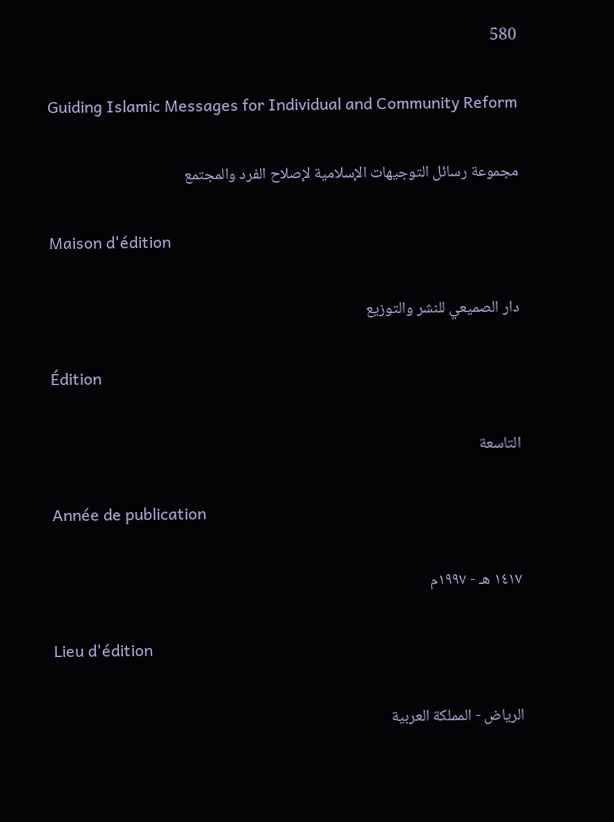580

Guiding Islamic Messages for Individual and Community Reform

مجموعة رسائل التوجيهات الإسلامية لإصلاح الفرد والمجتمع

Maison d'édition

دار الصميعي للنشر والتوزيع

Édition

التاسعة

Année de publication

١٤١٧ هـ - ١٩٩٧م

Lieu d'édition

الرياض - المملكة العربية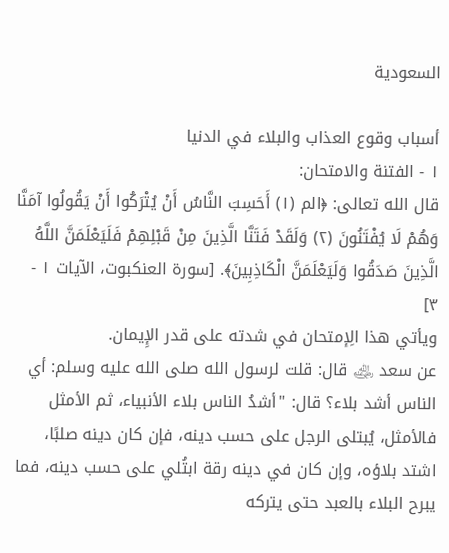السعودية

أسباب وقوع العذاب والبلاء في الدنيا
١ - الفتنة والامتحان:
قال الله تعالى: ﴿الم (١) أَحَسِبَ النَّاسُ أَنْ يُتْرَكُوا أَنْ يَقُولُوا آمَنَّا وَهُمْ لَا يُفْتَنُونَ (٢) وَلَقَدْ فَتَنَّا الَّذِينَ مِنْ قَبْلِهِمْ فَلَيَعْلَمَنَّ اللَّهُ الَّذِينَ صَدَقُوا وَلَيَعْلَمَنَّ الْكَاذِبِينَ﴾. [سورة العنكبوت، الآيات ١ - ٣]
ويأتي هذا الِإمتحان في شدته على قدر الإِيمان.
عن سعد ﵁ قال: قلت لرسول الله صلى الله عليه وسلم: أي الناس أشد بلاء؟ قال: "أشدُ الناس بلاء الأنبياء، ثم الأمثل فالأمثل، يُبتلى الرجل على حسب دينه، فإن كان دينه صلبًا، اشتد بلاؤه، وإن كان في دينه رقة ابتُلي على حسب دينه، فما يبرح البلاء بالعبد حتى يتركه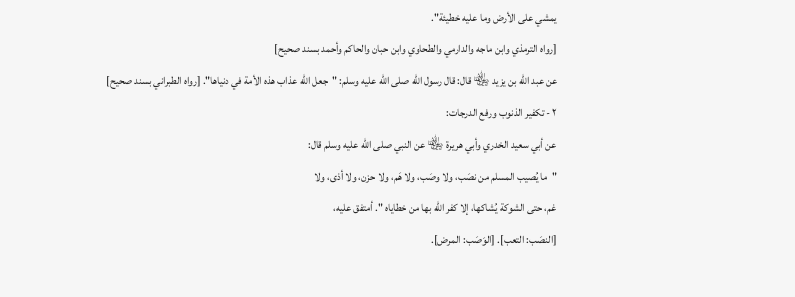يمشي على الأرض وما عليه خطيئة".
[رواه الترمذي وابن ماجه والدارمي والطحاوي وابن حبان والحاكم وأحمد بسند صحيح]
عن عبد الله بن يزيد ﵄ قال: قال رسول الله صلى الله عليه وسلم: "جعل الله عذاب هذه الأمة في دنياها". [رواه الطبراني بسند صحيح]
٢ - تكفير الذنوب ورفع الدرجات:
عن أبي سعيد الخدري وأبي هريرة ﵄ عن النبي صلى الله عليه وسلم قال:
"ما يُصيب المسلم من نصَب، ولا وصَب، ولا هَم، ولا حزن، ولا أذى، ولا
غم، حتى الشوكة يُشاكها، إلا كفر الله بها من خطاياه ". أمتفق عليه،
[النصَب: التعب]. [الوَصَب: المرض].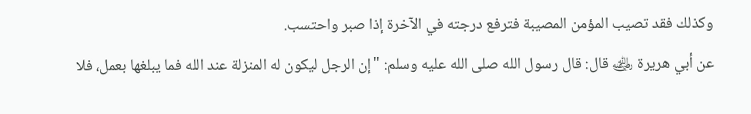وكذلك فقد تصيب المؤمن المصيبة فترفع درجته في الآخرة إذا صبر واحتسب.
عن أبي هريرة ﵁ قال: قال رسول الله صلى الله عليه وسلم: "إن الرجل ليكون له المنزلة عند الله فما يبلغها بعمل، فلا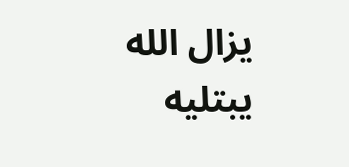يزال الله يبتليه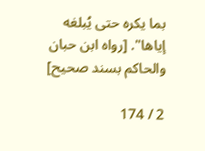بما يكره حتى يُبلغه إياها". [رواه ابن حبان والحاكم بسند صحيح]

2 / 174